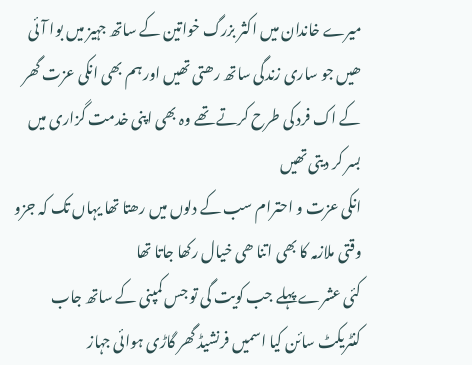میرے خاندان میں اکثر بزرگ خواتین کے ساتھ جہیز میں بوا آئی ھیں جو ساری زندگی ساتھ رھتی تھیں اور ہم بھی انکی عزت گھر کے اک فرد کی طرح کرتے تھے وہ بھی اپنی خدمت گزاری میں بسر کر دیتی تھیں
انکی عزت و احترام سب کے دلوں میں رھتا تھا یہاں تک کہ جزو وقتی ملازمہ کا بھی اتنا ھی خیال رکھا جاتا تھا
کئی عشرے پہلے جب کویت گی تو جس کمپنی کے ساتھ جاب کنٹریکٹ سائن کیا اسمیں فرنشیڈ گھر گاڑی ہوائی جہاز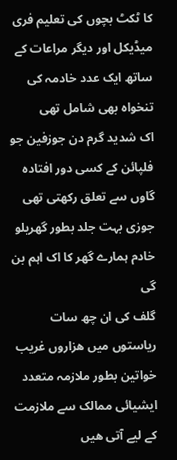کا ٹکٹ بچوں کی تعلیم فری میڈیکل اور دیگر مراعات کے ساتھ ایک عدد خادمہ کی تنخواہ بھی شامل تھی
اک شدید گرم دن جوزفین جو فلپائن کے کسی دور افتادہ گاوں سے تعلق رکھتی تھی جوزی بہت جلد بطور گھریلو خادم ہمارے گھر کا اک اہم بن گی
گلف کی ان چھ سات ریاستوں میں ھزاروں غریب خواتین بطور ملازمہ متعدد ایشیائی ممالک سے ملازمت کے لیے آتی ھیں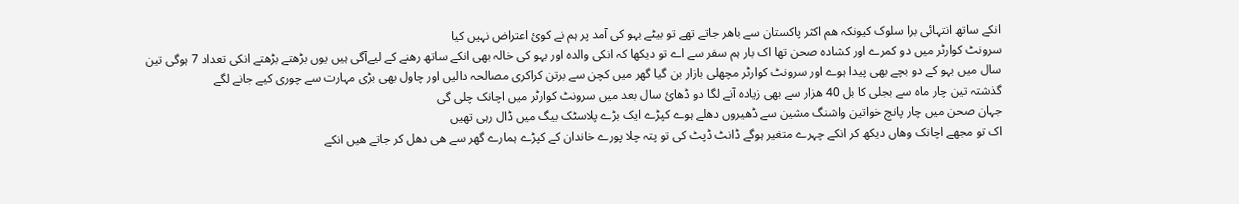انکے ساتھ انتہائی برا سلوک کیونکہ ھم اکثر پاکستان سے باھر جاتے تھے تو بیٹے بہو کی آمد پر ہم نے کوئ اعتراض نہیں کیا
سرونٹ کوارٹر میں دو کمرے اور کشادہ صحن تھا اک بار ہم سفر سے اے تو دیکھا کہ انکی والدہ اور بہو کی خالہ بھی انکے ساتھ رھنے کے لیےآگی ہیں یوں بڑھتے بڑھتے انکی تعداد 7 ہوگی تین سال میں بہو کے دو بچے بھی پیدا ہوے اور سرونٹ کوارٹر مچھلی بازار بن گیا گھر میں کچن سے برتن کراکری مصالحہ دالیں اور چاول بھی بڑی مہارت سے چوری کیے جانے لگے
گذشتہ تین چار ماہ سے بجلی کا بل 40 ھزار سے بھی زیادہ آنے لگا دو ڈھائ سال بعد میں سرونٹ کوارٹر میں اچانک چلی گی
جہان صحن میں چار پانچ خواتین واشنگ مشین سے ڈھیروں دھلے ہوے کپڑے ایک بڑے پلاسٹک بیگ میں ڈال رہی تھیں
اک تو مجھے اچانک وھاں دیکھ کر انکے چہرے متغیر ہوگے ڈانٹ ڈپٹ کی تو پتہ چلا پورے خاندان کے کپڑے ہمارے گھر سے ھی دھل کر جاتے ھیں انکے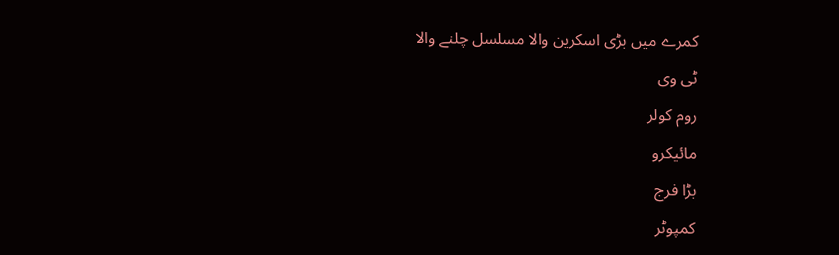کمرے میں بڑی اسکرین والا مسلسل چلنے والا
ٹی وی
روم کولر
مائیکرو
بڑا فرج
کمپوٹر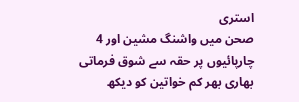استری
صحن میں واشنگ مشین اور 4 چارپائیوں پر حقہ سے شوق فرماتی بھاری بھر کم خواتین کو دیکھ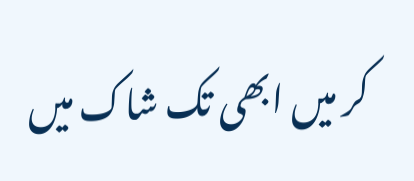کر میں ابھی تک شاک میں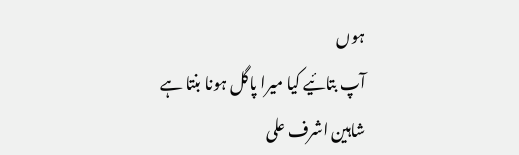ہوں
آپ بتائیے کیا میرا پاگل ہونا بنتا ہے
شاہین اشرف علی